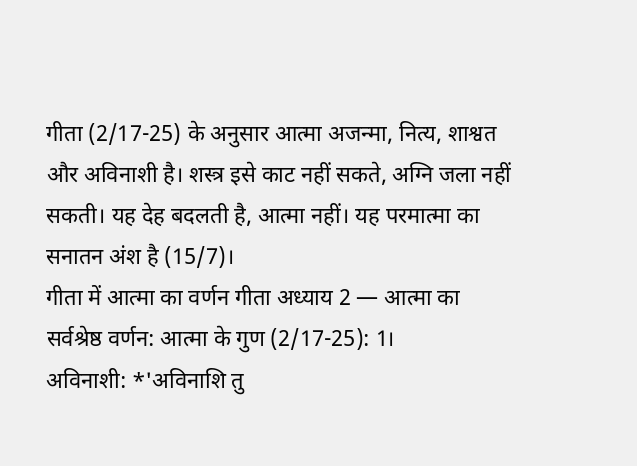गीता (2/17-25) के अनुसार आत्मा अजन्मा, नित्य, शाश्वत और अविनाशी है। शस्त्र इसे काट नहीं सकते, अग्नि जला नहीं सकती। यह देह बदलती है, आत्मा नहीं। यह परमात्मा का सनातन अंश है (15/7)।
गीता में आत्मा का वर्णन गीता अध्याय 2 — आत्मा का सर्वश्रेष्ठ वर्णन: आत्मा के गुण (2/17-25): 1।
अविनाशी: *'अविनाशि तु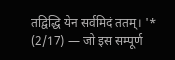तद्विद्धि येन सर्वमिदं ततम्। '* (2/17) — जो इस सम्पूर्ण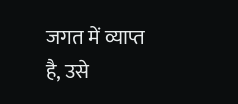जगत में व्याप्त है, उसे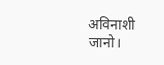अविनाशी जानो।